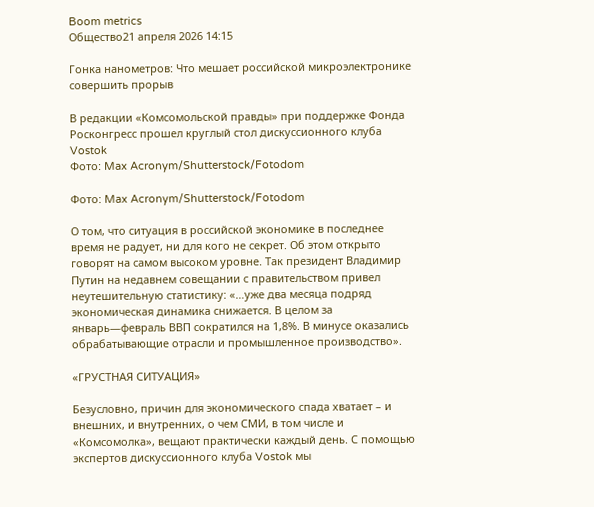Boom metrics
Общество21 апреля 2026 14:15

Гонка нанометров: Что мешает российской микроэлектронике совершить прорыв

В редакции «Комсомольской правды» при поддержке Фонда Росконгресс прошел круглый стол дискуссионного клуба Vostok
Фото: Max Acronym/Shutterstock/Fotodom

Фото: Max Acronym/Shutterstock/Fotodom

О том, что ситуация в российской экономике в последнее время не радует, ни для кого не секрет. Об этом открыто говорят на самом высоком уровне. Так президент Владимир Путин на недавнем совещании с правительством привел неутешительную статистику: «…уже два месяца подряд экономическая динамика снижается. В целом за январь—февраль ВВП сократился на 1,8%. В минусе оказались обрабатывающие отрасли и промышленное производство».

«ГРУСТНАЯ СИТУАЦИЯ»

Безусловно, причин для экономического спада хватает – и внешних, и внутренних, о чем СМИ, в том числе и «Комсомолка», вещают практически каждый день. С помощью экспертов дискуссионного клуба Vostok мы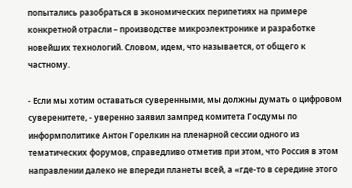попытались разобраться в экономических перипетиях на примере конкретной отрасли – производстве микроэлектронике и разработке новейших технологий. Словом, идем, что называется, от общего к частному.

- Если мы хотим оставаться суверенными, мы должны думать о цифровом суверенитете, - уверенно заявил зампред комитета Госдумы по информполитике Антон Горелкин на пленарной сессии одного из тематических форумов, справедливо отметив при этом, что Россия в этом направлении далеко не впереди планеты всей, а «где-то в середине этого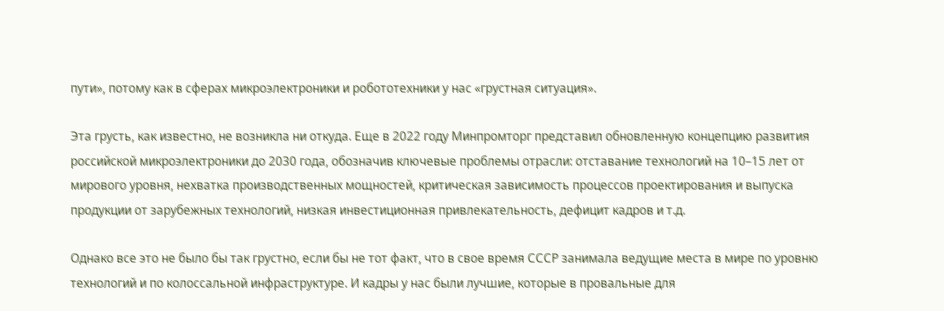пути», потому как в сферах микроэлектроники и робототехники у нас «грустная ситуация».

Эта грусть, как известно, не возникла ни откуда. Еще в 2022 году Минпромторг представил обновленную концепцию развития российской микроэлектроники до 2030 года, обозначив ключевые проблемы отрасли: отставание технологий на 10–15 лет от мирового уровня, нехватка производственных мощностей, критическая зависимость процессов проектирования и выпуска продукции от зарубежных технологий, низкая инвестиционная привлекательность, дефицит кадров и т.д.

Однако все это не было бы так грустно, если бы не тот факт, что в свое время СССР занимала ведущие места в мире по уровню технологий и по колоссальной инфраструктуре. И кадры у нас были лучшие, которые в провальные для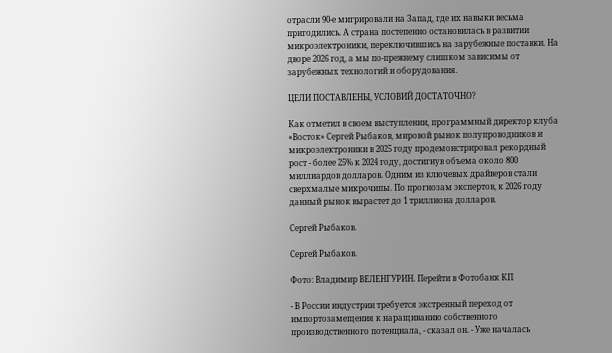отрасли 90-е мигрировали на Запад, где их навыки весьма пригодились. А страна постепенно остановилась в развитии микроэлектроники, переключившись на зарубежные поставки. На дворе 2026 год, а мы по-прежнему слишком зависимы от зарубежных технологий и оборудования.

ЦЕЛИ ПОСТАВЛЕНЫ, УСЛОВИЙ ДОСТАТОЧНО?

Как отметил в своем выступлении, программный директор клуба «Восток» Сергей Рыбаков, мировой рынок полупроводников и микроэлектроники в 2025 году продемонстрировал рекордный рост - более 25% к 2024 году, достигнув объема около 800 миллиардов долларов. Одним из ключевых драйверов стали сверхмалые микрочипы. По прогнозам экспертов, к 2026 году данный рынок вырастет до 1 триллиона долларов.

Сергей Рыбаков.

Сергей Рыбаков.

Фото: Владимир ВЕЛЕНГУРИН. Перейти в Фотобанк КП

- В России индустрии требуется экстренный переход от импортозамещения к наращиванию собственного производственного потенциала, - сказал он. - Уже началась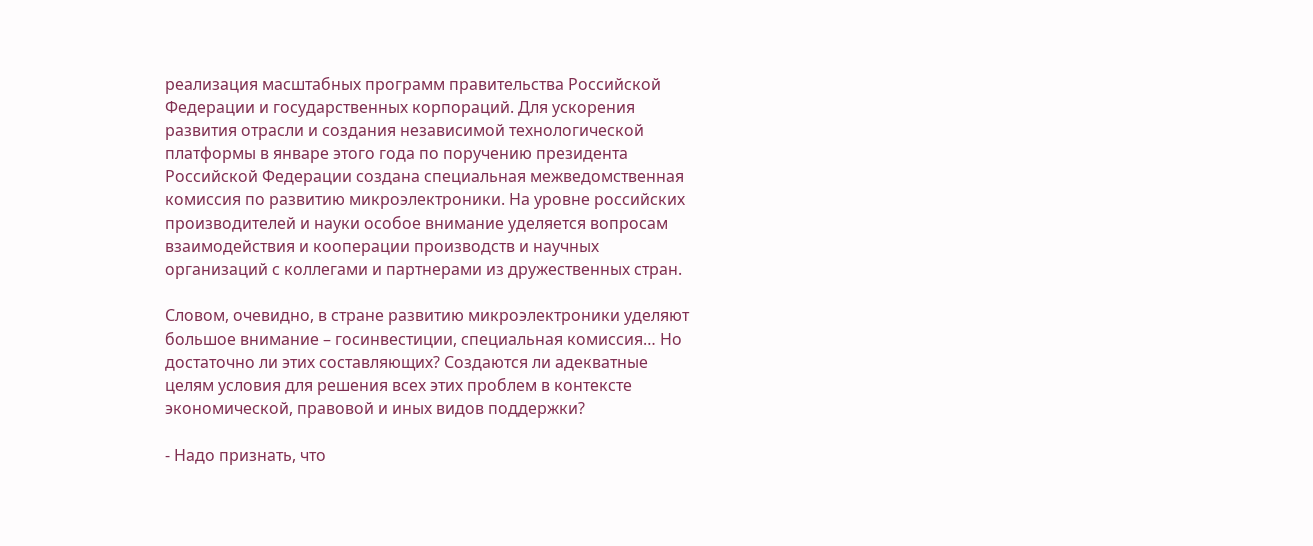реализация масштабных программ правительства Российской Федерации и государственных корпораций. Для ускорения развития отрасли и создания независимой технологической платформы в январе этого года по поручению президента Российской Федерации создана специальная межведомственная комиссия по развитию микроэлектроники. На уровне российских производителей и науки особое внимание уделяется вопросам взаимодействия и кооперации производств и научных организаций с коллегами и партнерами из дружественных стран.

Словом, очевидно, в стране развитию микроэлектроники уделяют большое внимание – госинвестиции, специальная комиссия… Но достаточно ли этих составляющих? Создаются ли адекватные целям условия для решения всех этих проблем в контексте экономической, правовой и иных видов поддержки?

- Надо признать, что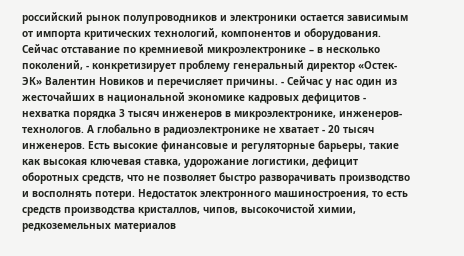российский рынок полупроводников и электроники остается зависимым от импорта критических технологий, компонентов и оборудования. Сейчас отставание по кремниевой микроэлектронике – в несколько поколений, - конкретизирует проблему генеральный директор «Остек-ЭК» Валентин Новиков и перечисляет причины. - Сейчас у нас один из жесточайших в национальной экономике кадровых дефицитов - нехватка порядка 3 тысяч инженеров в микроэлектронике, инженеров-технологов. А глобально в радиоэлектронике не хватает - 20 тысяч инженеров. Есть высокие финансовые и регуляторные барьеры, такие как высокая ключевая ставка, удорожание логистики, дефицит оборотных средств, что не позволяет быстро разворачивать производство и восполнять потери. Недостаток электронного машиностроения, то есть средств производства кристаллов, чипов, высокочистой химии, редкоземельных материалов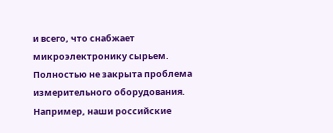и всего, что снабжает микроэлектронику сырьем. Полностью не закрыта проблема измерительного оборудования. Например, наши российские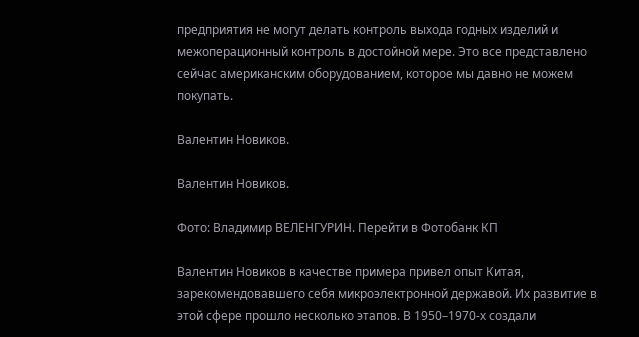предприятия не могут делать контроль выхода годных изделий и межоперационный контроль в достойной мере. Это все представлено сейчас американским оборудованием, которое мы давно не можем покупать.

Валентин Новиков.

Валентин Новиков.

Фото: Владимир ВЕЛЕНГУРИН. Перейти в Фотобанк КП

Валентин Новиков в качестве примера привел опыт Китая, зарекомендовавшего себя микроэлектронной державой. Их развитие в этой сфере прошло несколько этапов. В 1950–1970-х создали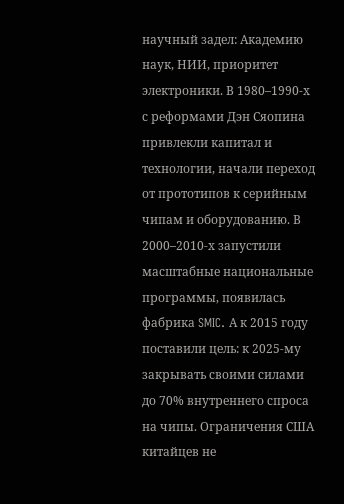научный задел: Академию наук, НИИ, приоритет электроники. В 1980–1990-х с реформами Дэн Сяопина привлекли капитал и технологии, начали переход от прототипов к серийным чипам и оборудованию. В 2000–2010-х запустили масштабные национальные программы, появилась фабрика SMIC. А к 2015 году поставили цель: к 2025-му закрывать своими силами до 70% внутреннего спроса на чипы. Ограничения США китайцев не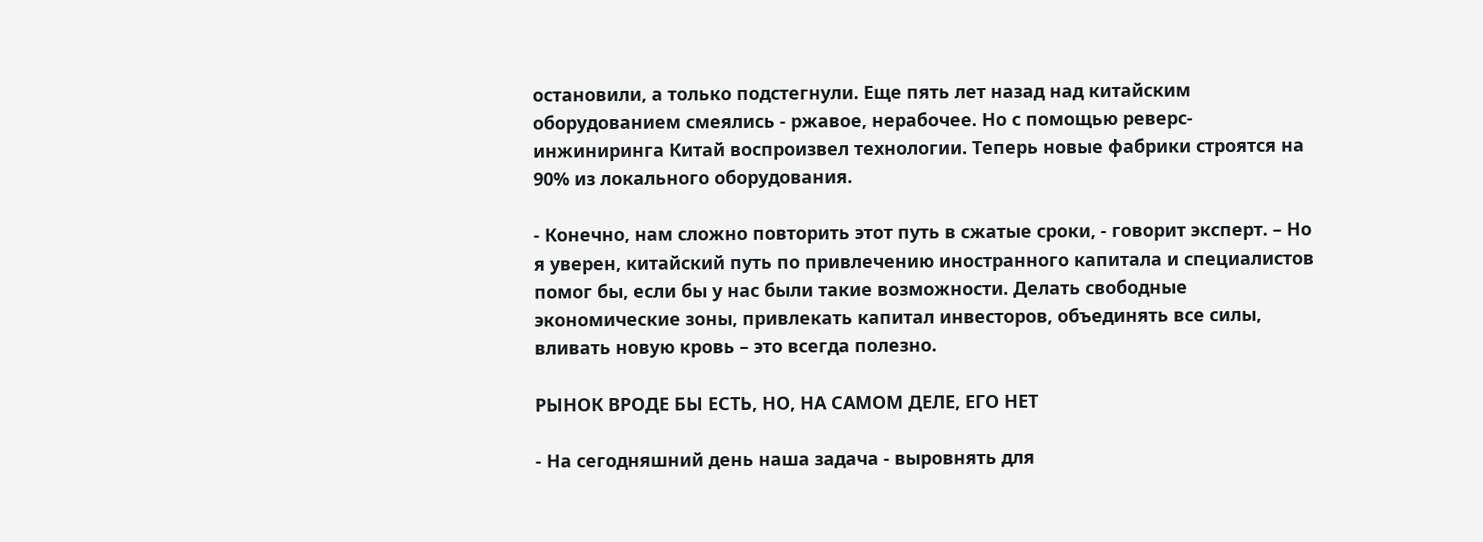остановили, а только подстегнули. Еще пять лет назад над китайским оборудованием смеялись - ржавое, нерабочее. Но с помощью реверс-инжиниринга Китай воспроизвел технологии. Теперь новые фабрики строятся на 90% из локального оборудования.

- Конечно, нам сложно повторить этот путь в сжатые сроки, - говорит эксперт. – Но я уверен, китайский путь по привлечению иностранного капитала и специалистов помог бы, если бы у нас были такие возможности. Делать свободные экономические зоны, привлекать капитал инвесторов, объединять все силы, вливать новую кровь – это всегда полезно.

РЫНОК ВРОДЕ БЫ ЕСТЬ, НО, НА САМОМ ДЕЛЕ, ЕГО НЕТ

- На сегодняшний день наша задача - выровнять для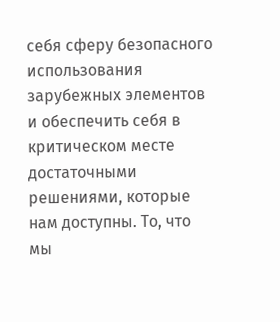себя сферу безопасного использования зарубежных элементов и обеспечить себя в критическом месте достаточными решениями, которые нам доступны. То, что мы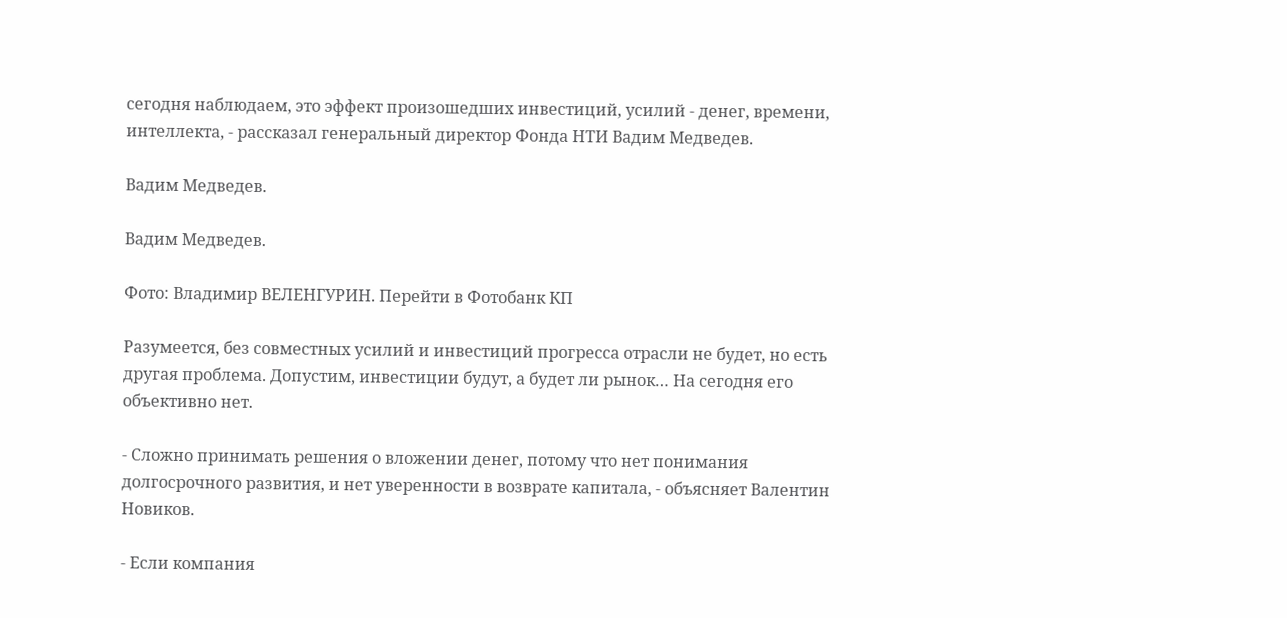сегодня наблюдаем, это эффект произошедших инвестиций, усилий - денег, времени, интеллекта, - рассказал генеральный директор Фонда НТИ Вадим Медведев.

Вадим Медведев.

Вадим Медведев.

Фото: Владимир ВЕЛЕНГУРИН. Перейти в Фотобанк КП

Разумеется, без совместных усилий и инвестиций прогресса отрасли не будет, но есть другая проблема. Допустим, инвестиции будут, а будет ли рынок… На сегодня его объективно нет.

- Сложно принимать решения о вложении денег, потому что нет понимания долгосрочного развития, и нет уверенности в возврате капитала, - объясняет Валентин Новиков.

- Если компания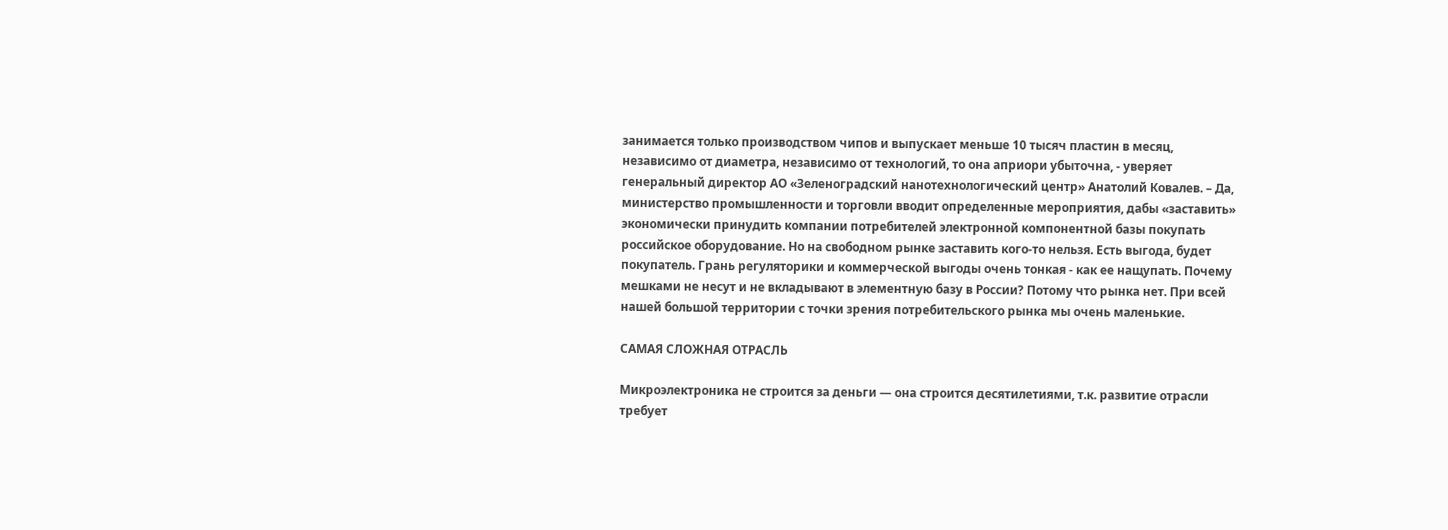занимается только производством чипов и выпускает меньше 10 тысяч пластин в месяц, независимо от диаметра, независимо от технологий, то она априори убыточна, - уверяет генеральный директор АО «Зеленоградский нанотехнологический центр» Анатолий Ковалев. – Да, министерство промышленности и торговли вводит определенные мероприятия, дабы «заставить» экономически принудить компании потребителей электронной компонентной базы покупать российское оборудование. Но на свободном рынке заставить кого-то нельзя. Есть выгода, будет покупатель. Грань регуляторики и коммерческой выгоды очень тонкая - как ее нащупать. Почему мешками не несут и не вкладывают в элементную базу в России? Потому что рынка нет. При всей нашей большой территории с точки зрения потребительского рынка мы очень маленькие.

САМАЯ СЛОЖНАЯ ОТРАСЛЬ

Микроэлектроника не строится за деньги — она строится десятилетиями, т.к. развитие отрасли требует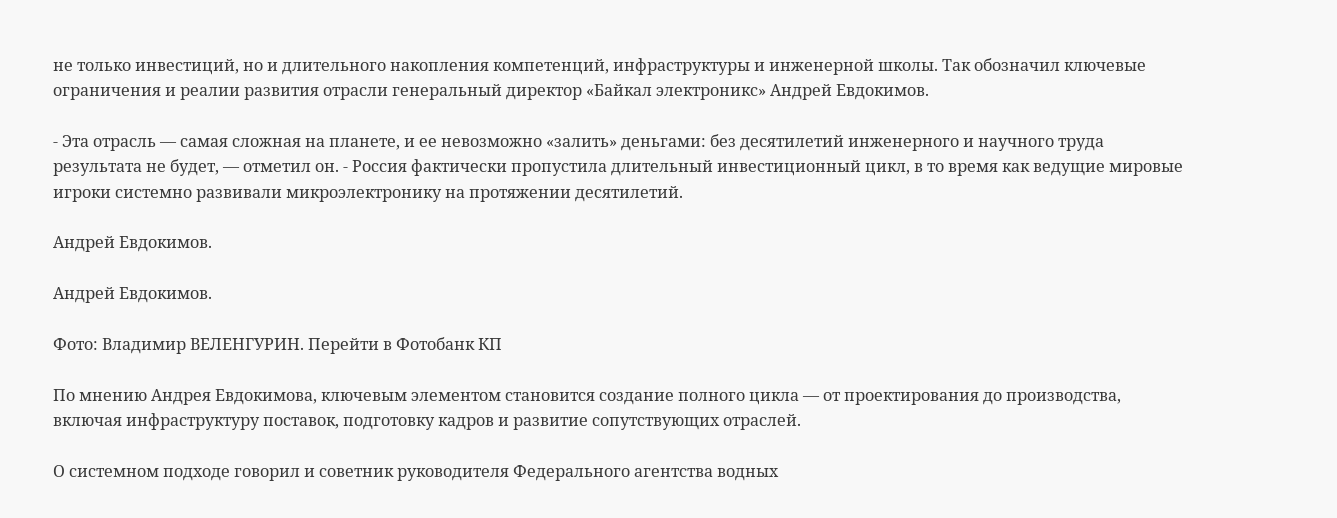не только инвестиций, но и длительного накопления компетенций, инфраструктуры и инженерной школы. Так обозначил ключевые ограничения и реалии развития отрасли генеральный директор «Байкал электроникс» Андрей Евдокимов.

- Эта отрасль — самая сложная на планете, и ее невозможно «залить» деньгами: без десятилетий инженерного и научного труда результата не будет, — отметил он. - Россия фактически пропустила длительный инвестиционный цикл, в то время как ведущие мировые игроки системно развивали микроэлектронику на протяжении десятилетий.

Андрей Евдокимов.

Андрей Евдокимов.

Фото: Владимир ВЕЛЕНГУРИН. Перейти в Фотобанк КП

По мнению Андрея Евдокимова, ключевым элементом становится создание полного цикла — от проектирования до производства, включая инфраструктуру поставок, подготовку кадров и развитие сопутствующих отраслей.

О системном подходе говорил и советник руководителя Федерального агентства водных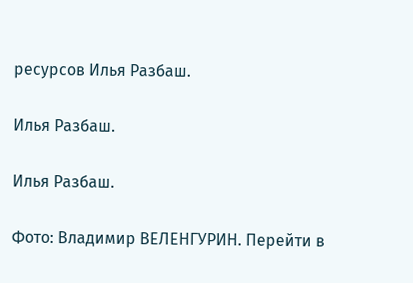ресурсов Илья Разбаш.

Илья Разбаш.

Илья Разбаш.

Фото: Владимир ВЕЛЕНГУРИН. Перейти в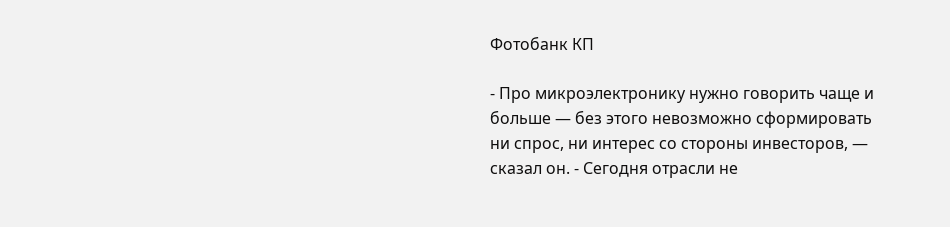Фотобанк КП

- Про микроэлектронику нужно говорить чаще и больше — без этого невозможно сформировать ни спрос, ни интерес со стороны инвесторов, — сказал он. - Сегодня отрасли не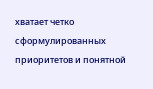хватает четко сформулированных приоритетов и понятной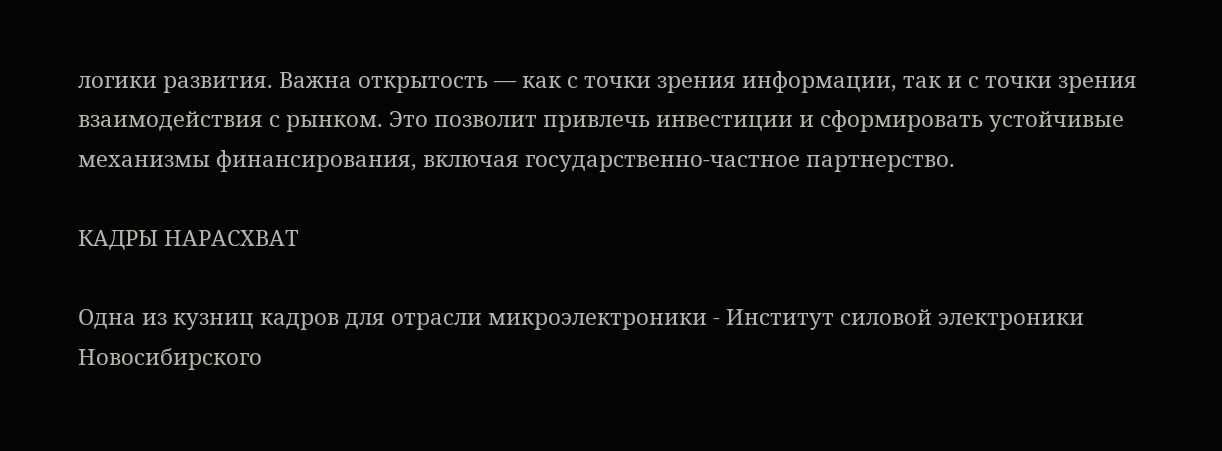логики развития. Важна открытость — как с точки зрения информации, так и с точки зрения взаимодействия с рынком. Это позволит привлечь инвестиции и сформировать устойчивые механизмы финансирования, включая государственно-частное партнерство.

КАДРЫ НАРАСХВАТ

Одна из кузниц кадров для отрасли микроэлектроники - Институт силовой электроники Новосибирского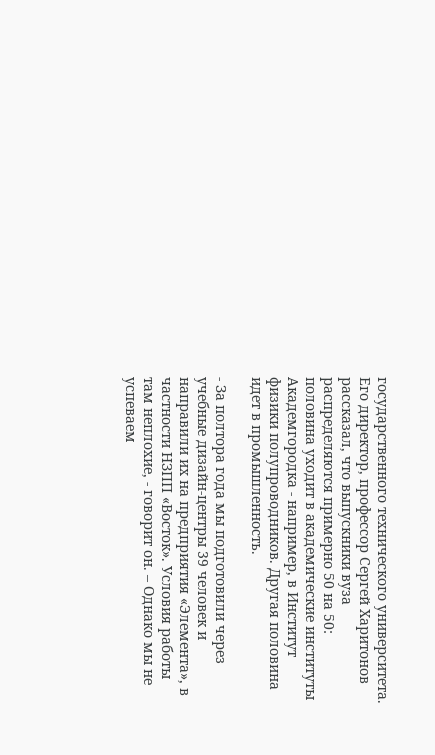государственного технического университета. Его директор, профессор Сергей Харитонов рассказал, что выпускники вуза распределяются примерно 50 на 50: половина уходит в академические институты Академгородка - например, в Институт физики полупроводников. Другая половина идет в промышленность.

- За полтора года мы подготовили через учебные дизайн-центры 39 человек и направили их на предприятия «Элемента», в частности НЗПП «Восток». Условия работы там неплохие, - говорит он. – Однако мы не успеваем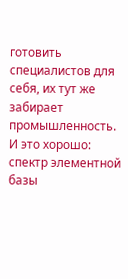готовить специалистов для себя, их тут же забирает промышленность. И это хорошо: спектр элементной базы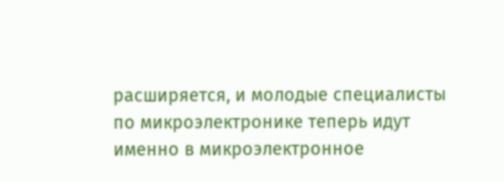расширяется, и молодые специалисты по микроэлектронике теперь идут именно в микроэлектронное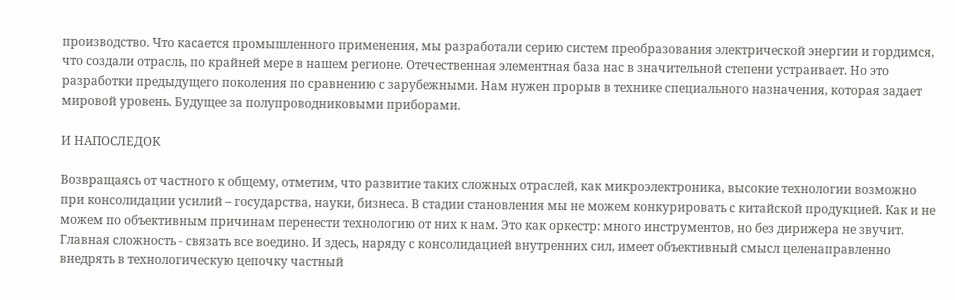производство. Что касается промышленного применения, мы разработали серию систем преобразования электрической энергии и гордимся, что создали отрасль, по крайней мере в нашем регионе. Отечественная элементная база нас в значительной степени устраивает. Но это разработки предыдущего поколения по сравнению с зарубежными. Нам нужен прорыв в технике специального назначения, которая задает мировой уровень. Будущее за полупроводниковыми приборами.

И НАПОСЛЕДОК

Возвращаясь от частного к общему, отметим, что развитие таких сложных отраслей, как микроэлектроника, высокие технологии возможно при консолидации усилий – государства, науки, бизнеса. В стадии становления мы не можем конкурировать с китайской продукцией. Как и не можем по объективным причинам перенести технологию от них к нам. Это как оркестр: много инструментов, но без дирижера не звучит. Главная сложность - связать все воедино. И здесь, наряду с консолидацией внутренних сил, имеет объективный смысл целенаправленно внедрять в технологическую цепочку частный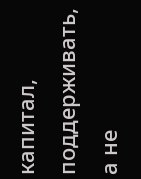капитал, поддерживать, а не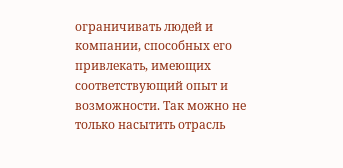ограничивать людей и компании, способных его привлекать, имеющих соответствующий опыт и возможности. Так можно не только насытить отрасль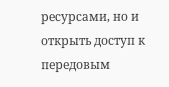ресурсами, но и открыть доступ к передовым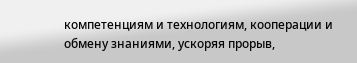компетенциям и технологиям, кооперации и обмену знаниями, ускоряя прорыв,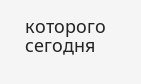которого сегодня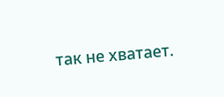так не хватает.